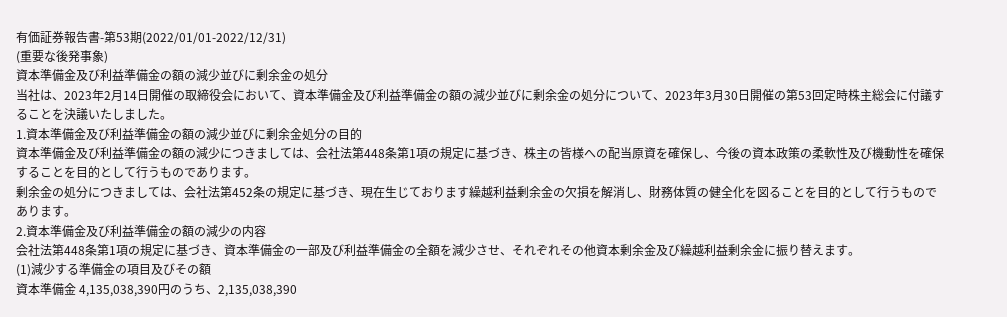有価証券報告書-第53期(2022/01/01-2022/12/31)
(重要な後発事象)
資本準備金及び利益準備金の額の減少並びに剰余金の処分
当社は、2023年2月14日開催の取締役会において、資本準備金及び利益準備金の額の減少並びに剰余金の処分について、2023年3月30日開催の第53回定時株主総会に付議することを決議いたしました。
1.資本準備金及び利益準備金の額の減少並びに剰余金処分の目的
資本準備金及び利益準備金の額の減少につきましては、会社法第448条第1項の規定に基づき、株主の皆様への配当原資を確保し、今後の資本政策の柔軟性及び機動性を確保することを目的として行うものであります。
剰余金の処分につきましては、会社法第452条の規定に基づき、現在生じております繰越利益剰余金の欠損を解消し、財務体質の健全化を図ることを目的として行うものであります。
2.資本準備金及び利益準備金の額の減少の内容
会社法第448条第1項の規定に基づき、資本準備金の一部及び利益準備金の全額を減少させ、それぞれその他資本剰余金及び繰越利益剰余金に振り替えます。
(1)減少する準備金の項目及びその額
資本準備金 4,135,038,390円のうち、2,135,038,390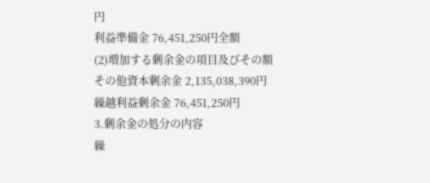円
利益準備金 76,451,250円全額
(2)増加する剰余金の項目及びその額
その他資本剰余金 2,135,038,390円
繰越利益剰余金 76,451,250円
3.剰余金の処分の内容
繰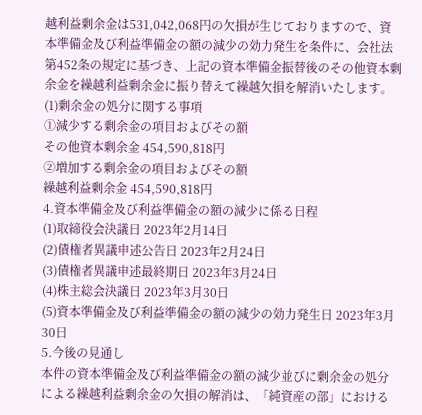越利益剰余金は531,042,068円の欠損が生じておりますので、資本準備金及び利益準備金の額の減少の効力発生を条件に、会社法第452条の規定に基づき、上記の資本準備金振替後のその他資本剰余金を繰越利益剰余金に振り替えて繰越欠損を解消いたします。
(1)剰余金の処分に関する事項
①減少する剰余金の項目およびその額
その他資本剰余金 454,590,818円
②増加する剰余金の項目およびその額
繰越利益剰余金 454,590,818円
4.資本準備金及び利益準備金の額の減少に係る日程
(1)取締役会決議日 2023年2月14日
(2)債権者異議申述公告日 2023年2月24日
(3)債権者異議申述最終期日 2023年3月24日
(4)株主総会決議日 2023年3月30日
(5)資本準備金及び利益準備金の額の減少の効力発生日 2023年3月30日
5.今後の見通し
本件の資本準備金及び利益準備金の額の減少並びに剰余金の処分による繰越利益剰余金の欠損の解消は、「純資産の部」における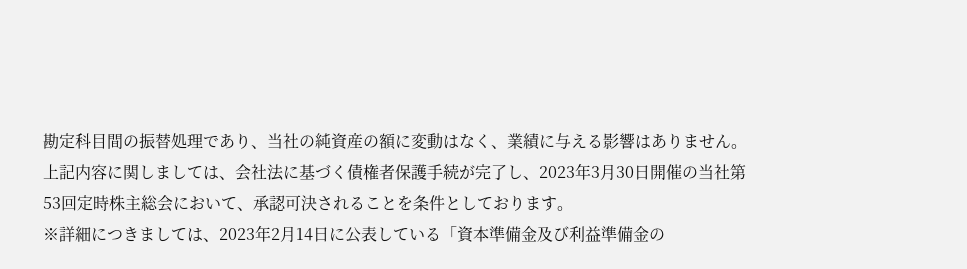勘定科目間の振替処理であり、当社の純資産の額に変動はなく、業績に与える影響はありません。
上記内容に関しましては、会社法に基づく債権者保護手続が完了し、2023年3月30日開催の当社第53回定時株主総会において、承認可決されることを条件としております。
※詳細につきましては、2023年2月14日に公表している「資本準備金及び利益準備金の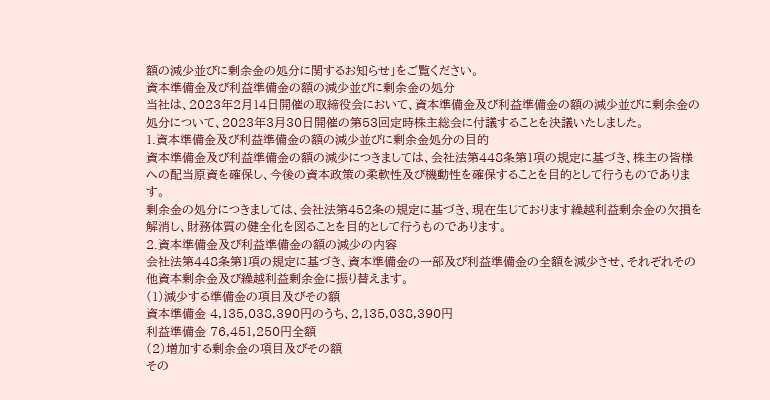額の減少並びに剰余金の処分に関するお知らせ」をご覧ください。
資本準備金及び利益準備金の額の減少並びに剰余金の処分
当社は、2023年2月14日開催の取締役会において、資本準備金及び利益準備金の額の減少並びに剰余金の処分について、2023年3月30日開催の第53回定時株主総会に付議することを決議いたしました。
1.資本準備金及び利益準備金の額の減少並びに剰余金処分の目的
資本準備金及び利益準備金の額の減少につきましては、会社法第448条第1項の規定に基づき、株主の皆様への配当原資を確保し、今後の資本政策の柔軟性及び機動性を確保することを目的として行うものであります。
剰余金の処分につきましては、会社法第452条の規定に基づき、現在生じております繰越利益剰余金の欠損を解消し、財務体質の健全化を図ることを目的として行うものであります。
2.資本準備金及び利益準備金の額の減少の内容
会社法第448条第1項の規定に基づき、資本準備金の一部及び利益準備金の全額を減少させ、それぞれその他資本剰余金及び繰越利益剰余金に振り替えます。
(1)減少する準備金の項目及びその額
資本準備金 4,135,038,390円のうち、2,135,038,390円
利益準備金 76,451,250円全額
(2)増加する剰余金の項目及びその額
その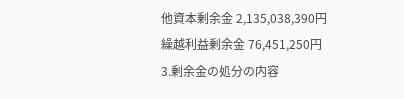他資本剰余金 2,135,038,390円
繰越利益剰余金 76,451,250円
3.剰余金の処分の内容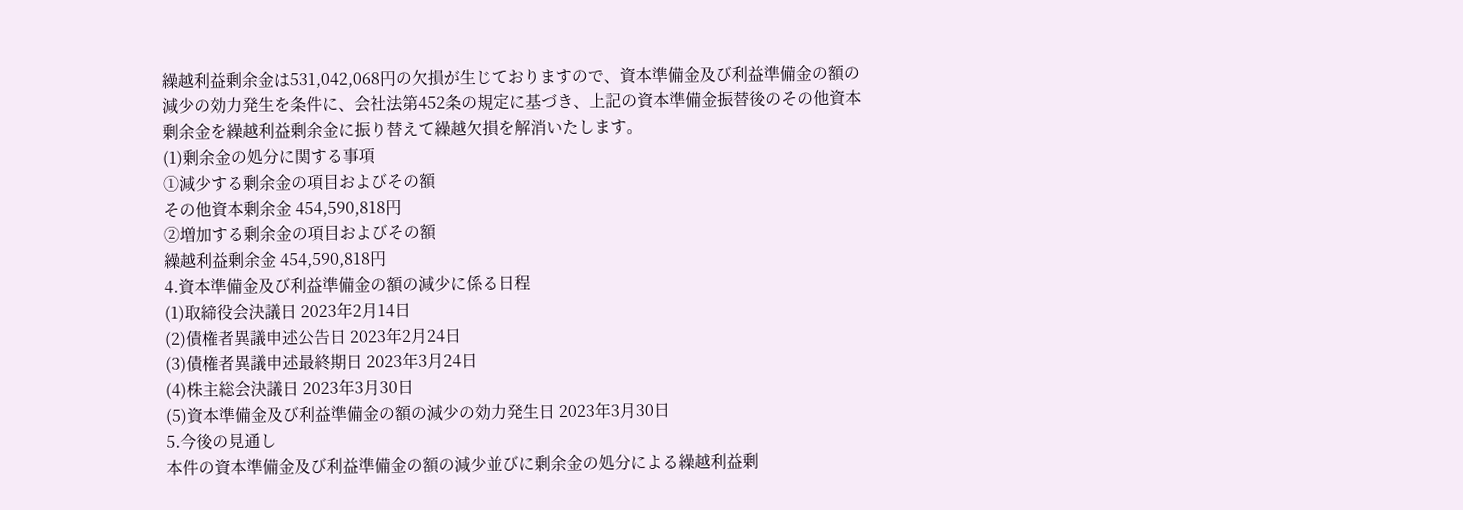繰越利益剰余金は531,042,068円の欠損が生じておりますので、資本準備金及び利益準備金の額の減少の効力発生を条件に、会社法第452条の規定に基づき、上記の資本準備金振替後のその他資本剰余金を繰越利益剰余金に振り替えて繰越欠損を解消いたします。
(1)剰余金の処分に関する事項
①減少する剰余金の項目およびその額
その他資本剰余金 454,590,818円
②増加する剰余金の項目およびその額
繰越利益剰余金 454,590,818円
4.資本準備金及び利益準備金の額の減少に係る日程
(1)取締役会決議日 2023年2月14日
(2)債権者異議申述公告日 2023年2月24日
(3)債権者異議申述最終期日 2023年3月24日
(4)株主総会決議日 2023年3月30日
(5)資本準備金及び利益準備金の額の減少の効力発生日 2023年3月30日
5.今後の見通し
本件の資本準備金及び利益準備金の額の減少並びに剰余金の処分による繰越利益剰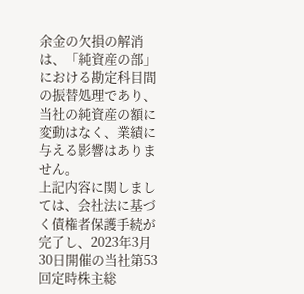余金の欠損の解消は、「純資産の部」における勘定科目間の振替処理であり、当社の純資産の額に変動はなく、業績に与える影響はありません。
上記内容に関しましては、会社法に基づく債権者保護手続が完了し、2023年3月30日開催の当社第53回定時株主総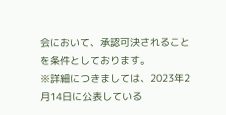会において、承認可決されることを条件としております。
※詳細につきましては、2023年2月14日に公表している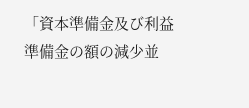「資本準備金及び利益準備金の額の減少並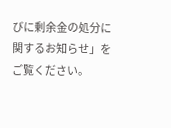びに剰余金の処分に関するお知らせ」をご覧ください。